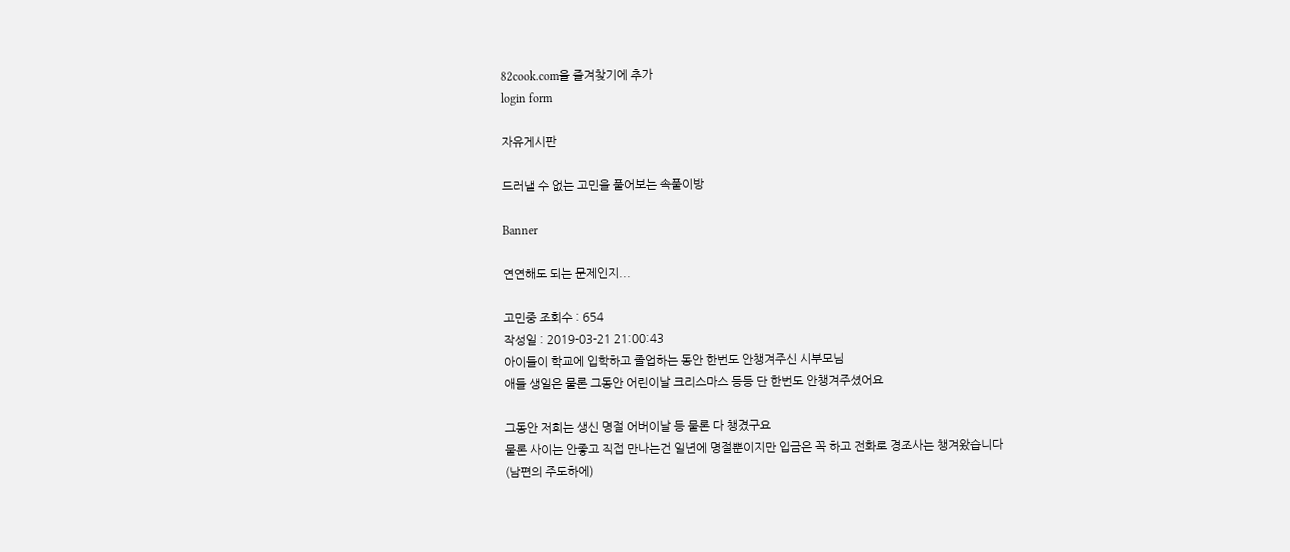82cook.com을 즐겨찾기에 추가
login form

자유게시판

드러낼 수 없는 고민을 풀어보는 속풀이방

Banner

연연해도 되는 문제인지...

고민중 조회수 : 654
작성일 : 2019-03-21 21:00:43
아이들이 학교에 입학하고 졸업하는 동안 한번도 안챙겨주신 시부모님
애들 생일은 물론 그동안 어린이날 크리스마스 등등 단 한번도 안챙겨주셨어요

그동안 저희는 생신 명절 어버이날 등 물론 다 챙겼구요
물론 사이는 안좋고 직접 만나는건 일년에 명절뿐이지만 입금은 꼭 하고 전화로 경조사는 챙겨왔습니다
(남편의 주도하에)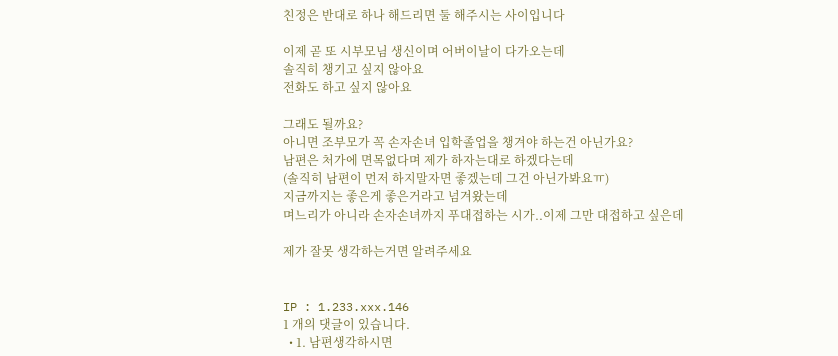친정은 반대로 하나 해드리면 둘 해주시는 사이입니다

이제 곧 또 시부모님 생신이며 어버이날이 다가오는데
솔직히 챙기고 싶지 않아요
전화도 하고 싶지 않아요

그래도 될까요?
아니면 조부모가 꼭 손자손녀 입학졸업을 챙겨야 하는건 아닌가요?
남편은 처가에 면목없다며 제가 하자는대로 하겠다는데
(솔직히 남편이 먼저 하지말자면 좋겠는데 그건 아닌가봐요ㅠ)
지금까지는 좋은게 좋은거라고 넘겨왔는데
며느리가 아니라 손자손녀까지 푸대접하는 시가..이제 그만 대접하고 싶은데

제가 잘못 생각하는거면 알려주세요


IP : 1.233.xxx.146
1 개의 댓글이 있습니다.
  • 1. 남편생각하시면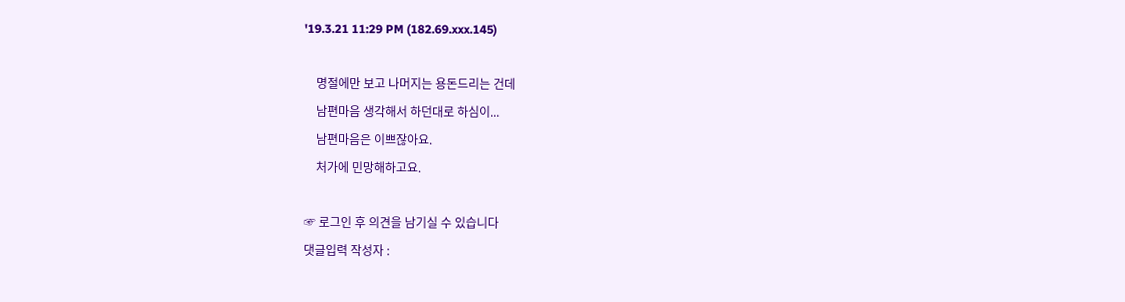'19.3.21 11:29 PM (182.69.xxx.145)

    명절에만 보고 나머지는 용돈드리는 건데
    남편마음 생각해서 하던대로 하심이...
    남편마음은 이쁘잖아요.
    처가에 민망해하고요.

☞ 로그인 후 의견을 남기실 수 있습니다
댓글입력 작성자 :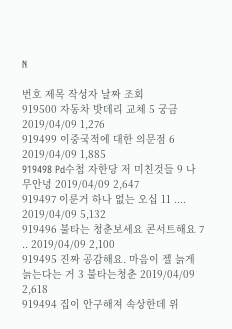N

번호 제목 작성자 날짜 조회
919500 자동차 밧데리 교체 5 궁금 2019/04/09 1,276
919499 이중국적에 대한 의문점 6 2019/04/09 1,885
919498 Pd수첩 자한당 저 미친것들 9 나무안녕 2019/04/09 2,647
919497 이룬거 하나 없는 오십 11 .... 2019/04/09 5,132
919496 불타는 청춘보세요 콘서트해요 7 .. 2019/04/09 2,100
919495 진짜 공감해요. 마음이 젤 늙게 늙는다는 거 3 불타는청춘 2019/04/09 2,618
919494 집이 안구해져 속상한데 위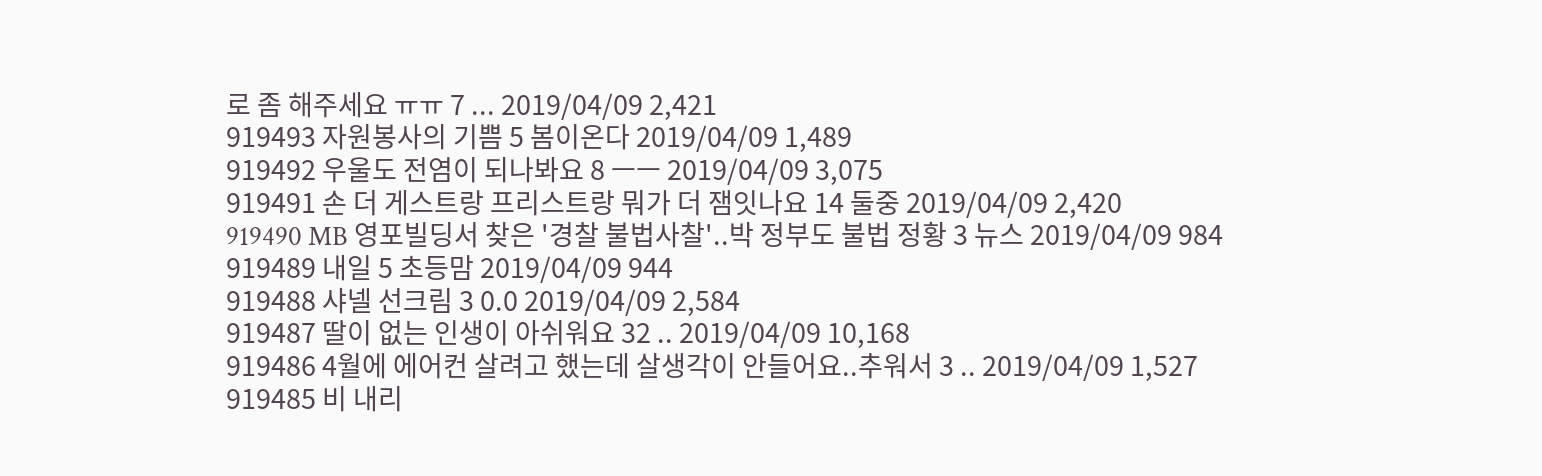로 좀 해주세요 ㅠㅠ 7 ... 2019/04/09 2,421
919493 자원봉사의 기쁨 5 봄이온다 2019/04/09 1,489
919492 우울도 전염이 되나봐요 8 ㅡㅡ 2019/04/09 3,075
919491 손 더 게스트랑 프리스트랑 뭐가 더 잼잇나요 14 둘중 2019/04/09 2,420
919490 MB 영포빌딩서 찾은 '경찰 불법사찰'..박 정부도 불법 정황 3 뉴스 2019/04/09 984
919489 내일 5 초등맘 2019/04/09 944
919488 샤넬 선크림 3 0.0 2019/04/09 2,584
919487 딸이 없는 인생이 아쉬워요 32 .. 2019/04/09 10,168
919486 4월에 에어컨 살려고 했는데 살생각이 안들어요..추워서 3 .. 2019/04/09 1,527
919485 비 내리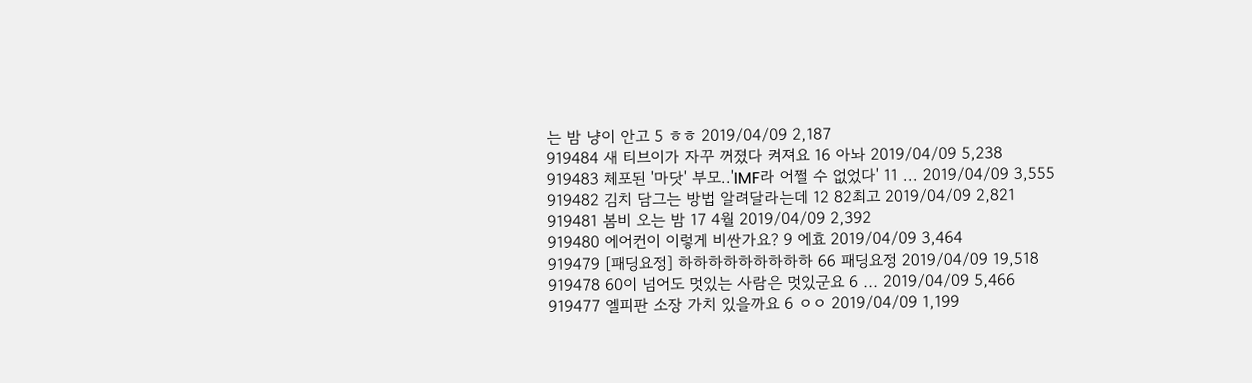는 밤 냥이 안고 5 ㅎㅎ 2019/04/09 2,187
919484 새 티브이가 자꾸 꺼졌다 켜져요 16 아놔 2019/04/09 5,238
919483 체포된 '마닷' 부모..'IMF라 어쩔 수 없었다' 11 ... 2019/04/09 3,555
919482 김치 담그는 방법 알려달라는데 12 82최고 2019/04/09 2,821
919481 봄비 오는 밤 17 4월 2019/04/09 2,392
919480 에어컨이 이렇게 비싼가요? 9 에효 2019/04/09 3,464
919479 [패딩요정] 하하하하하하하하하 66 패딩요정 2019/04/09 19,518
919478 60이 넘어도 멋있는 사람은 멋있군요 6 ... 2019/04/09 5,466
919477 엘피판 소장 가치 있을까요 6 ㅇㅇ 2019/04/09 1,199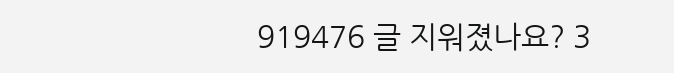919476 글 지워졌나요? 3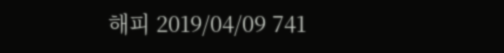해피 2019/04/09 741